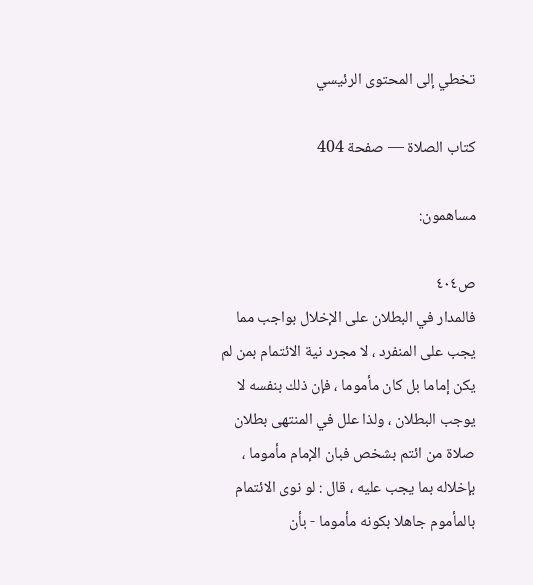تخطي إلى المحتوى الرئيسي

كتاب الصلاة — صفحة 404

مساهمون:

ص٤٠٤
فالمدار في البطلان على الإخلال بواجب مما يجب على المنفرد ، لا مجرد نية الائتمام بمن لم يكن إماما بل كان مأموما ، فإن ذلك بنفسه لا يوجب البطلان ، ولذا علل في المنتهى بطلان صلاة من ائتم بشخص فبان الإمام مأموما ، بإخلاله بما يجب عليه ، قال : لو نوى الائتمام بالمأموم جاهلا بكونه مأموما - بأن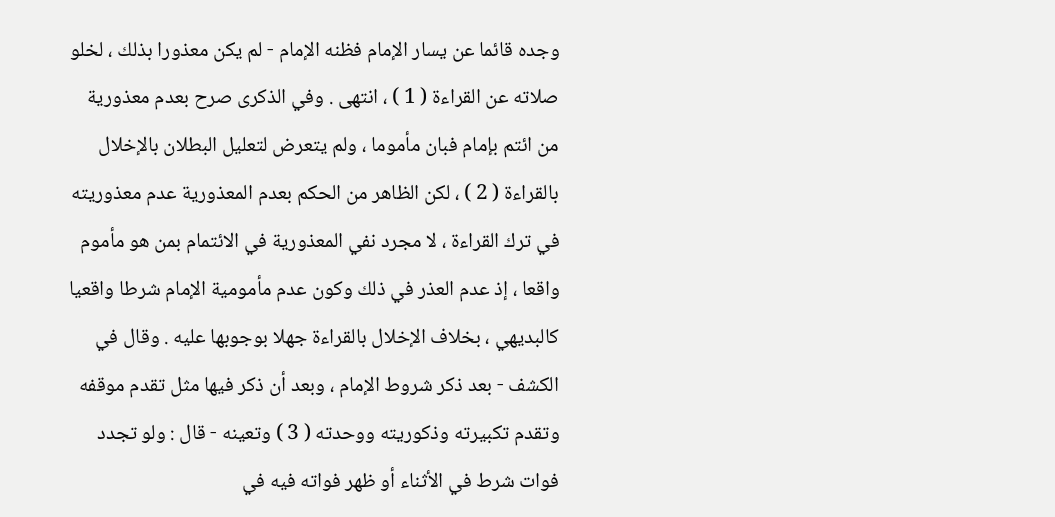وجده قائما عن يسار الإمام فظنه الإمام - لم يكن معذورا بذلك ، لخلو صلاته عن القراءة ( 1 ) ، انتهى . وفي الذكرى صرح بعدم معذورية من ائتم بإمام فبان مأموما ، ولم يتعرض لتعليل البطلان بالإخلال بالقراءة ( 2 ) ، لكن الظاهر من الحكم بعدم المعذورية عدم معذوريته في ترك القراءة ، لا مجرد نفي المعذورية في الائتمام بمن هو مأموم واقعا ، إذ عدم العذر في ذلك وكون عدم مأمومية الإمام شرطا واقعيا كالبديهي ، بخلاف الإخلال بالقراءة جهلا بوجوبها عليه . وقال في الكشف - بعد ذكر شروط الإمام ، وبعد أن ذكر فيها مثل تقدم موقفه وتقدم تكبيرته وذكوريته ووحدته ( 3 ) وتعينه - قال : ولو تجدد فوات شرط في الأثناء أو ظهر فواته فيه في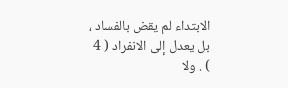الابتداء لم يقض بالفساد ، بل يعدل إلى الانفراد ( 4 ) . ولا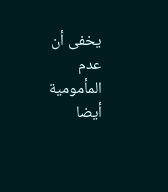يخفى أن عدم المأمومية أيضا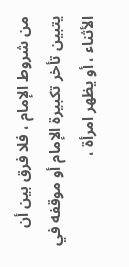من شروط الإمام ، فلا فرق بين أن يتبين تأخر تكبيرة الإمام أو موقفه في الأثناء ، أو يظهر امرأة ،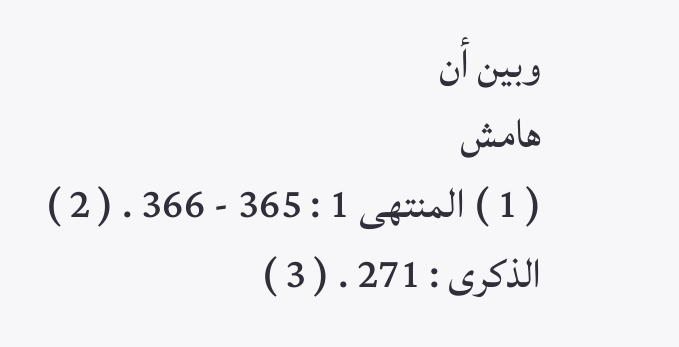وبين أن
هامش
( 1 ) المنتهى 1 : 365 - 366 . ( 2 ) الذكرى : 271 . ( 3 )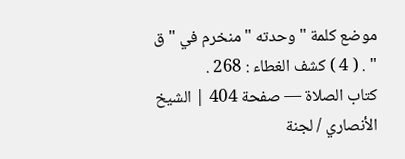موضع كلمة " وحدته " منخرم في " ق " . ( 4 ) كشف الغطاء : 268 .
كتاب الصلاة — صفحة 404 | الشيخ الأنصاري / لجنة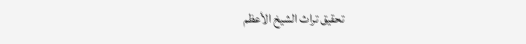تحقيق تراث الشيخ الأعظم